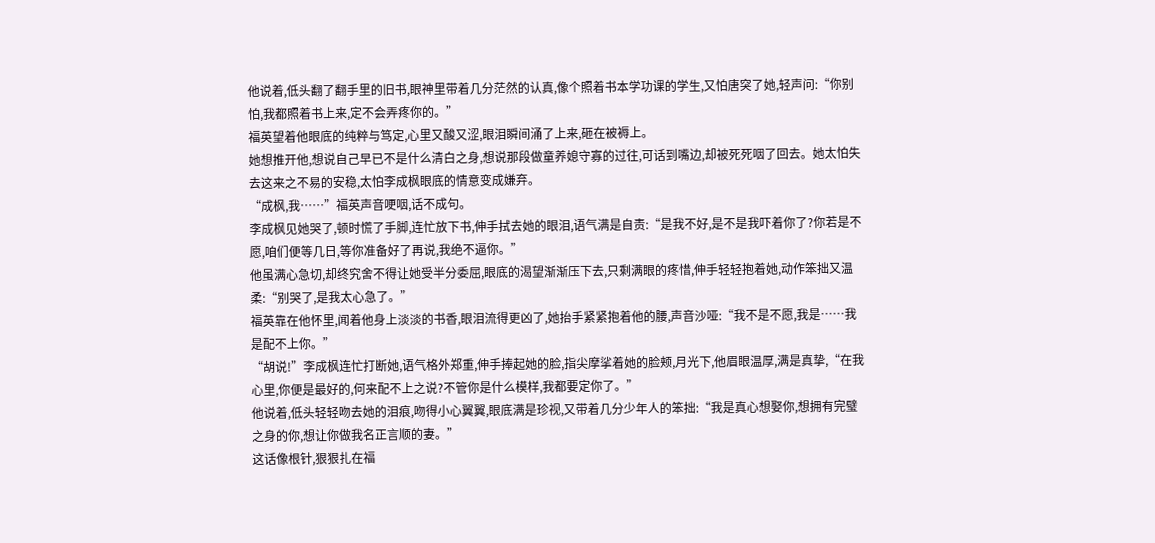他说着,低头翻了翻手里的旧书,眼神里带着几分茫然的认真,像个照着书本学功课的学生,又怕唐突了她,轻声问:“你别怕,我都照着书上来,定不会弄疼你的。”
福英望着他眼底的纯粹与笃定,心里又酸又涩,眼泪瞬间涌了上来,砸在被褥上。
她想推开他,想说自己早已不是什么清白之身,想说那段做童养媳守寡的过往,可话到嘴边,却被死死咽了回去。她太怕失去这来之不易的安稳,太怕李成枫眼底的情意变成嫌弃。
“成枫,我……”福英声音哽咽,话不成句。
李成枫见她哭了,顿时慌了手脚,连忙放下书,伸手拭去她的眼泪,语气满是自责:“是我不好,是不是我吓着你了?你若是不愿,咱们便等几日,等你准备好了再说,我绝不逼你。”
他虽满心急切,却终究舍不得让她受半分委屈,眼底的渴望渐渐压下去,只剩满眼的疼惜,伸手轻轻抱着她,动作笨拙又温柔:“别哭了,是我太心急了。”
福英靠在他怀里,闻着他身上淡淡的书香,眼泪流得更凶了,她抬手紧紧抱着他的腰,声音沙哑:“我不是不愿,我是……我是配不上你。”
“胡说!”李成枫连忙打断她,语气格外郑重,伸手捧起她的脸,指尖摩挲着她的脸颊,月光下,他眉眼温厚,满是真挚,“在我心里,你便是最好的,何来配不上之说?不管你是什么模样,我都要定你了。”
他说着,低头轻轻吻去她的泪痕,吻得小心翼翼,眼底满是珍视,又带着几分少年人的笨拙:“我是真心想娶你,想拥有完璧之身的你,想让你做我名正言顺的妻。”
这话像根针,狠狠扎在福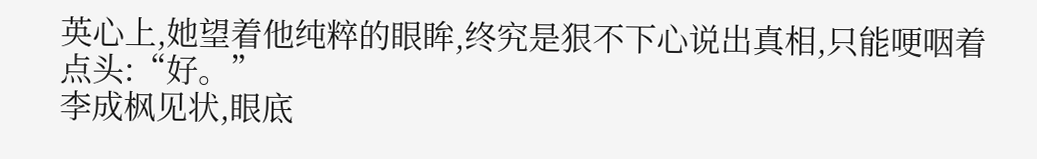英心上,她望着他纯粹的眼眸,终究是狠不下心说出真相,只能哽咽着点头:“好。”
李成枫见状,眼底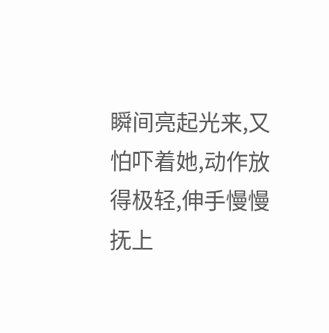瞬间亮起光来,又怕吓着她,动作放得极轻,伸手慢慢抚上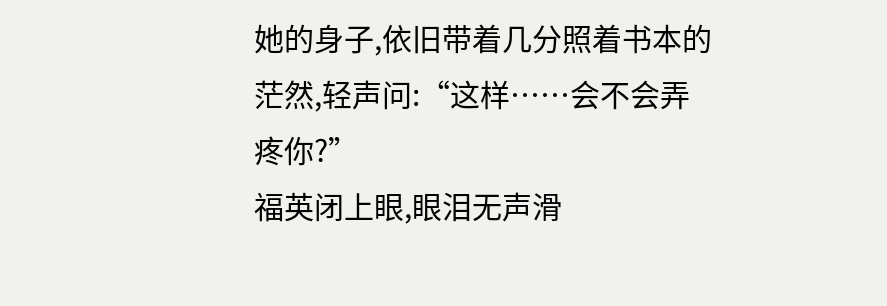她的身子,依旧带着几分照着书本的茫然,轻声问:“这样……会不会弄疼你?”
福英闭上眼,眼泪无声滑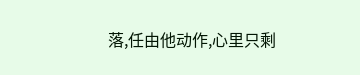落,任由他动作,心里只剩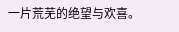一片荒芜的绝望与欢喜。